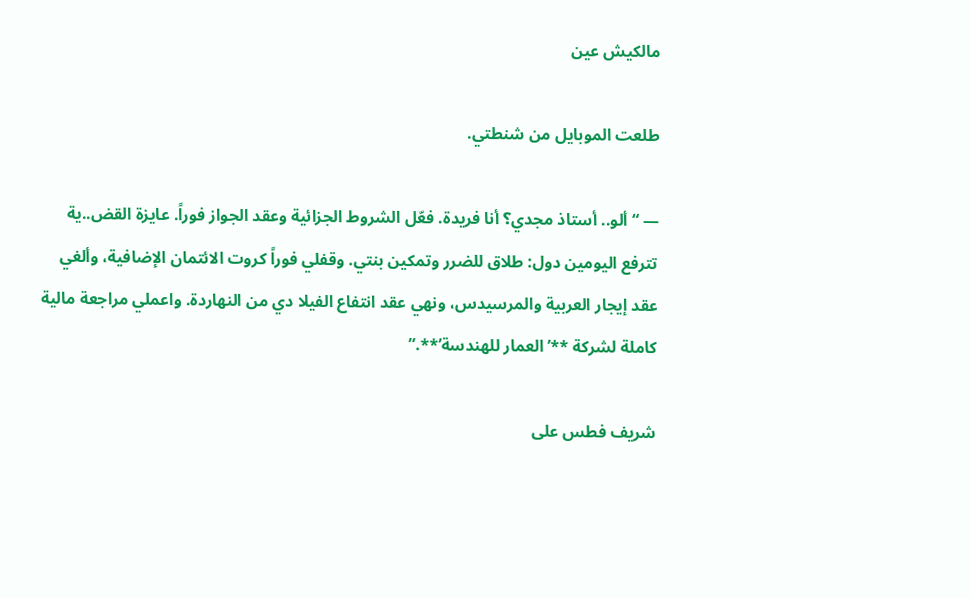مالكيش عين

طلعت الموبايل من شنطتي.

— “ألو.. أستاذ مجدي؟ أنا فريدة. فعّل الشروط الجزائية وعقد الجواز فوراً. عايزة القض..ية تترفع اليومين دول: طلاق للضرر وتمكين بنتي. وقفلي فوراً كروت الائتمان الإضافية، وألغي عقد إيجار العربية والمرسيدس، ونهي عقد انتفاع الفيلا دي من النهاردة. واعملي مراجعة مالية كاملة لشركة **’العمار للهندسة’**.”

شريف فطس على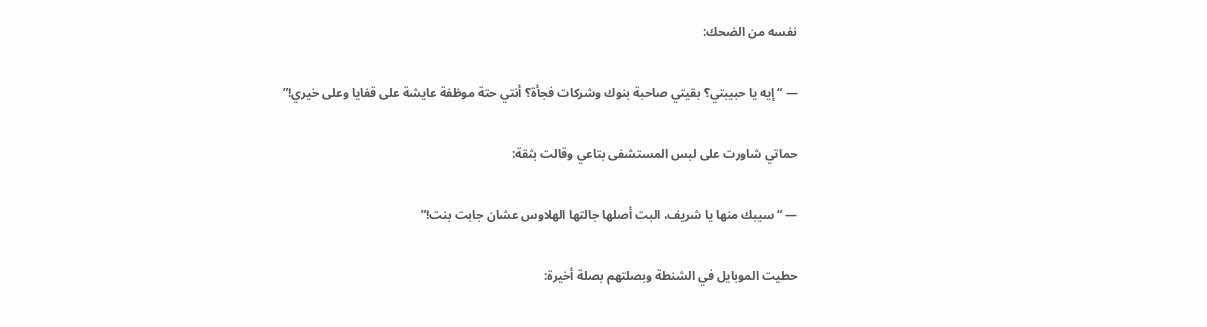نفسه من الضحك:

— “إيه يا حبيبتي؟ بقيتي صاحبة بنوك وشركات فجأة؟ أنتي حتة موظفة عايشة على قفايا وعلى خيري!”

حماتي شاورت على لبس المستشفى بتاعي وقالت بثقة:

— “سيبك منها يا شريف، البت أصلها جالتها الهلاوس عشان جابت بنت!”

حطيت الموبايل في الشنطة وبصلتهم بصلة أخيرة: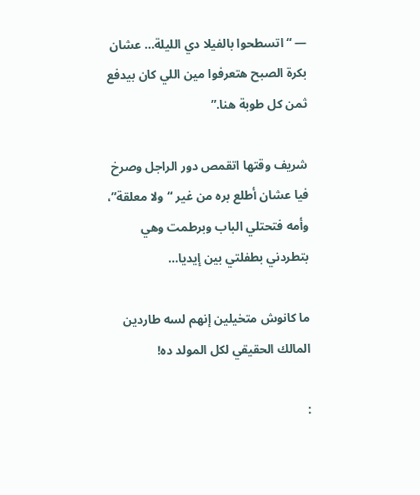— “اتسطحوا بالفيلا دي الليلة… عشان بكرة الصبح هتعرفوا مين اللي كان بيدفع ثمن كل طوبة هنا.”

شريف وقتها اتقمص دور الراجل وصرخ فيا عشان أطلع بره من غير “ولا معلقة”، وأمه فتحتلي الباب وبرطمت وهي بتطردني بطفلتي بين إيديا…

ما كانوش متخيلين إنهم لسه طاردين المالك الحقيقي لكل المولد ده!

: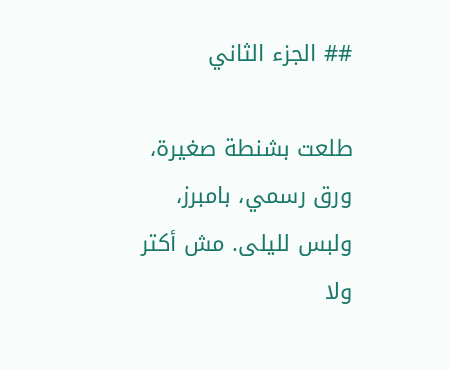## الجزء الثاني

طلعت بشنطة صغيرة، ورق رسمي، بامبرز، ولبس لليلى. مش أكتر ولا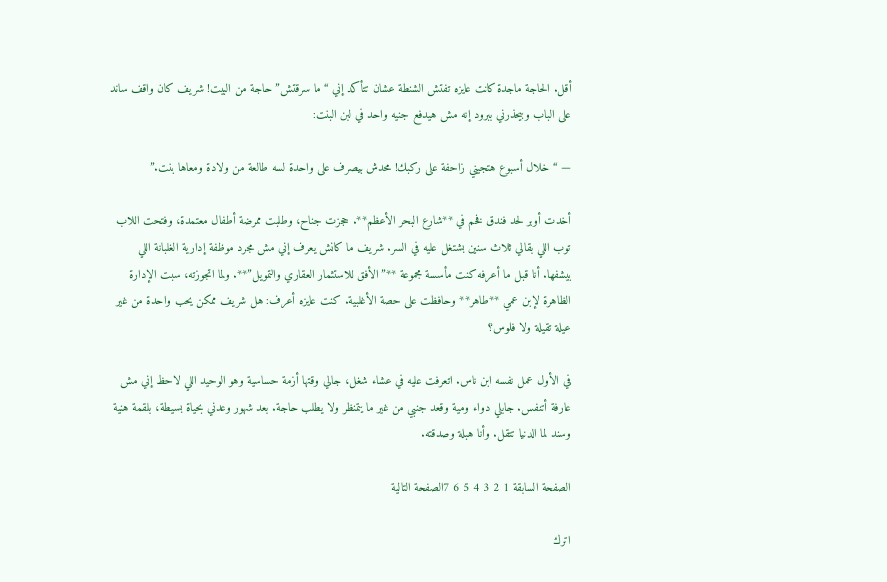أقل. الحاجة ماجدة كانت عايزه تفتش الشنطة عشان تتأكد إني “ما سرقتش” حاجة من البيت! شريف كان واقف ساند على الباب وبيحذرني ببرود إنه مش هيدفع جنيه واحد في لبن البنت:

— “خلال أسبوع هتجيني زاحفة على ركبك! محدش بيصرف على واحدة لسه طالعة من ولادة ومعاها بنت.”

أخدت أوبر لحد فندق فخم في **شارع البحر الأعظم**. حجزت جناح، وطلبت ممرضة أطفال معتمدة، وفتحت اللاب توب اللي بقالي ثلاث سنين بشتغل عليه في السر. شريف ما كانش يعرف إني مش مجرد موظفة إدارية الغلبانة اللي بيشفها. أنا قبل ما أعرفه كنت مأسسة مجموعة **”الأفق للاستثمار العقاري والتمويل”**. ولما اتجوزته، سبت الإدارة الظاهرة لإبن عمي **طاهر** وحافظت على حصة الأغلبية. كنت عايزه أعرف: هل شريف ممكن يحب واحدة من غير عيلة تقيلة ولا فلوس؟

في الأول عمل نفسه ابن ناس. اتعرفت عليه في عشاء شغل، جالي وقتها أزمة حساسية وهو الوحيد اللي لاحظ إني مش عارفة أتنفس. جابلي دواء ومية وقعد جنبي من غير ما يتمنظر ولا يطلب حاجة. بعد شهور وعدني بحياة بسيطة، بلقمة هنية وسند لما الدنيا تتقل. وأنا هبلة وصدقته.

الصفحة السابقة 1 2 3 4 5 6 7الصفحة التالية

اترك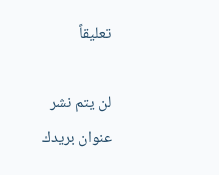تعليقاً

لن يتم نشر عنوان بريدك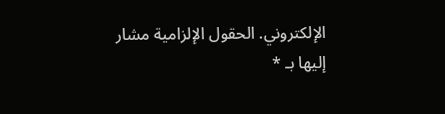الإلكتروني. الحقول الإلزامية مشار إليها بـ *